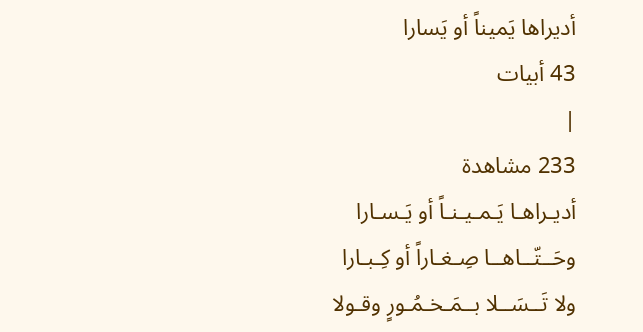أديراها يَميناً أو يَسارا
43 أبيات
|
233 مشاهدة
أديـراهـا يَـمـيـنـاً أو يَـسـارا
وحَــتّــاهــا صِـغـاراً أو كِـبـارا
ولا تَــسَــلا بــمَـخـمُـورٍ وقـولا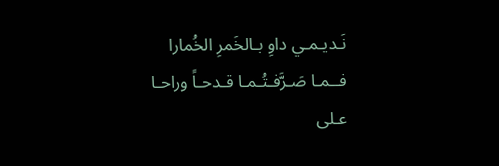نَـديـمـي داوِ بـالخَمرِ الخُمارا
فــمـا صَـرَّفـتُـمـا قـدحـاً وراحـا
عـلى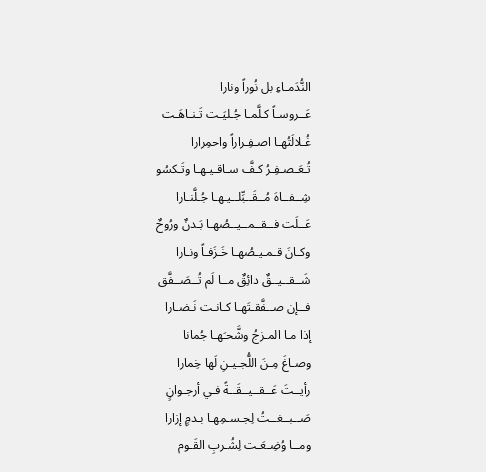النُّدَمـاءِ بل نُوراً ونارا
عَــروسـاً كـلَّمـا جُـليَـت تَـنـاهَـت
غُـلالَتُهـا اصـفِـراراً واحمِرارا
تُـعَـصـفِـرُ كـفَّ سـاقـيـهـا وتَـكسُو
شِــفــاهَ مُــقَــبِّلــيـهـا جُـلَّنـارا
عَــلَت فــقــمــيــصُهـا بَـدنٌ ورُوحٌ
وكـانَ قـمـيـصُهـا خَـزَفـاً ونـارا
شَــقــيــقٌ دائِقٌ مــا لَم تُــصَــفَّق
فــإن صــفَّقـتَهـا كـانـت نَـضـارا
إذا مـا المـزجُ وشَّحـَهـا جُمانا
وصـاغَ مِـنَ اللُّجـيـنِ لَها خِمارا
رأيــتَ عَــقــيــقَــةً فـي أرجـوانٍ
صَــبــغــتُ لِجـسـمِهـا بـدمٍ إزارا
ومــا وُضِـعَـت لِشُـربِ القَـوم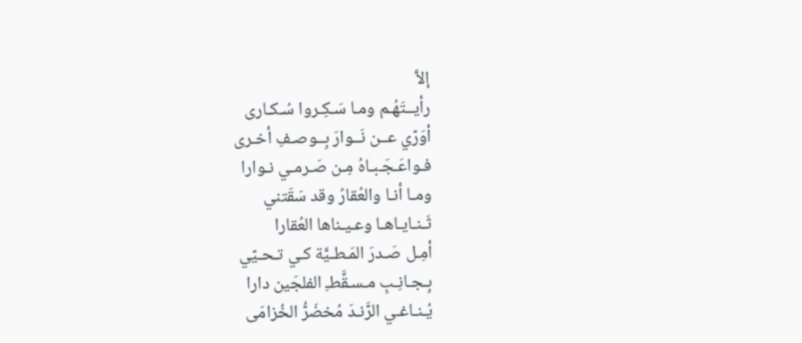إلاَّ
رأيــتَهُـم ومـا سَـكِـروا سُـكـارى
أوَرّي عــن نَــوارَ بِــوصـفِ أخـرى
فـواعَـجَـبـاهُ مِـن صَـرمـي نـوارا
ومـا أنـا والعُقارُ وقد سَقَتني
ثَـنـايـاهـا وعـيـناها العُقارا
أمِـل صَـدرَ المَـطـيَّة كـي تـحـيّي
بِـجـانِـبِ مـسـقًَطـِ الفلجَين دارا
يُـنـاغـي الرَّنـدَ مُخضَرُّ الخُزامَى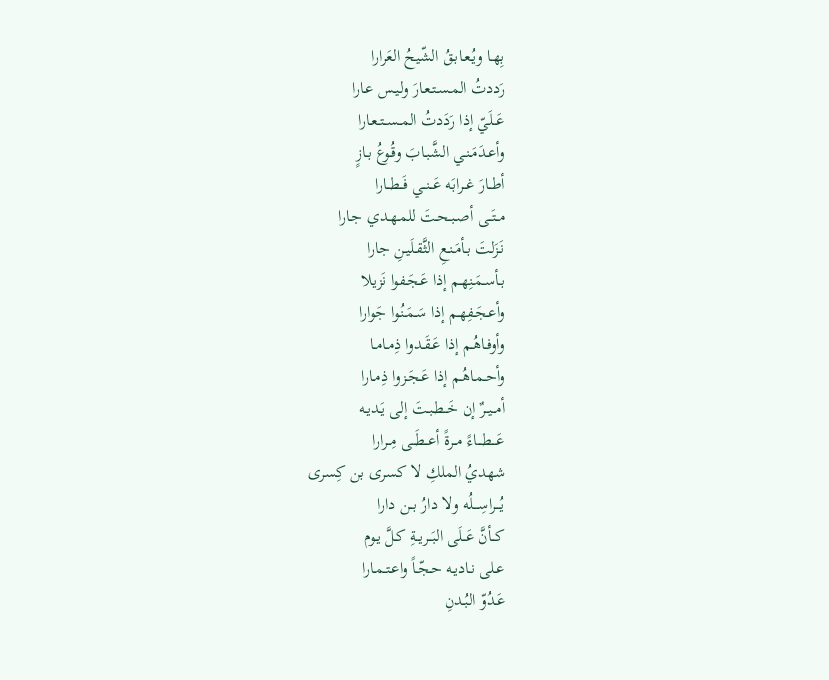بِهـا ويُـعـابـقُ الشّيحُ العَرارا
رَددتُ المـسـتـعـارَ وليـس عـارا
عَــلَيّ إذا رَدَدتُ المــســتـعـارا
وأعـدَمَـنـي الشَّبـابَ وقُـوعُ بـازٍ
أطــارَ غــرابَه عَــنــي فَــطــارا
مــتَــى أصـبـحـتَ للمـهـدي جـارا
نَـزَلتَ بـأمَـنـعِ الثَّقـلَيـنِ جارا
بـأسـمَـنِهـم إذا عَـجَـفوا نَزيلا
وأعـجَـفِهـم إذا سَـمَـنُـوا جَوارا
وأوفـاهُـم إذا عَـقَـدوا ذِمـامـا
وأحـمـاهُـم إذا عَـجَـزوا ذِمـارا
أمــيــرٌ إن خَــطـبـتَ إلى يَـديـه
عَـــطـــاءً مــرةً أعــطَــى مِــرارا
شهديُ الملكِ لا كسرى بن كِسرى
يُـــراسِـــلُه ولا دارُ بــن دارا
كــأنَّ عَــلَى البَــريــةِ كـلَّ يـوم
عـلى نـاديـه حـجّـاً واعـتـمـارا
عَـدُوّ البُـدنِ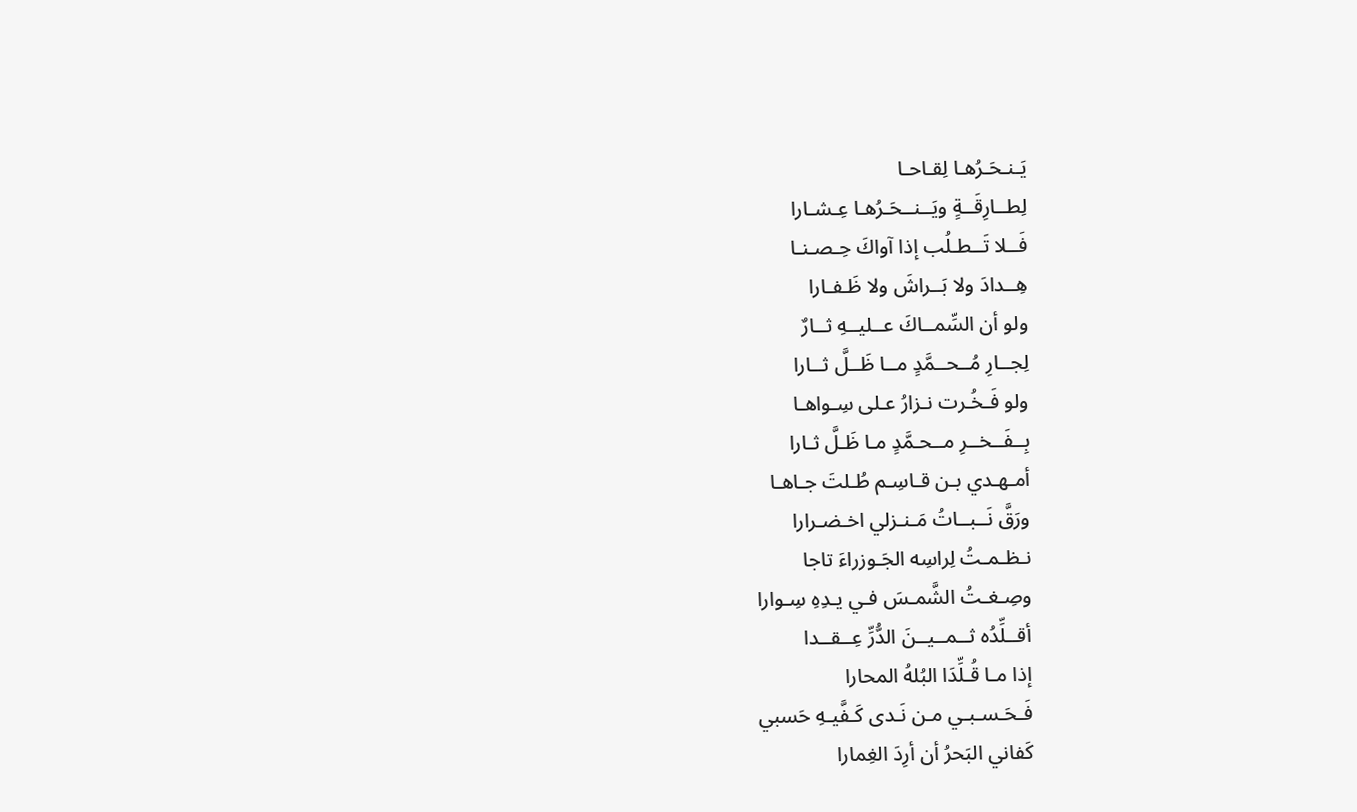يَـنـحَـرُهـا لِقـاحـا
لِطــارِقَــةٍ ويَــنــحَـرُهـا عِـشـارا
فَــلا تَــطـلُب إذا آواكَ حِـصـنـا
هِــدادَ ولا بَــراشَ ولا ظَـفـارا
ولو أن السِّمــاكَ عــليــهِ ثــارٌ
لِجــارِ مُــحــمَّدٍ مــا ظَــلَّ ثــارا
ولو فَـخُـرت نـزارُ عـلى سِـواهـا
بِــفَــخــرِ مــحـمَّدٍ مـا ظَـلَّ ثـارا
أمـهـدي بـن قـاسِـم طُـلتَ جـاهـا
ورَقَّ نَــبــاتُ مَـنـزلي اخـضـرارا
نـظـمـتُ لِراسِه الجَـوزراءَ تاجا
وصِـغـتُ الشَّمـسَ فـي يـدِهِ سِـوارا
أقــلِّدُه ثــمــيــنَ الدُّرِّ عِــقــدا
إذا مـا قُـلِّدَا البُلهُ المحارا
فَـحَـسـبـي مـن نَـدى كَـفَّيـهِ حَسبي
كَفاني البَحرُ أن أرِدَ الغِمارا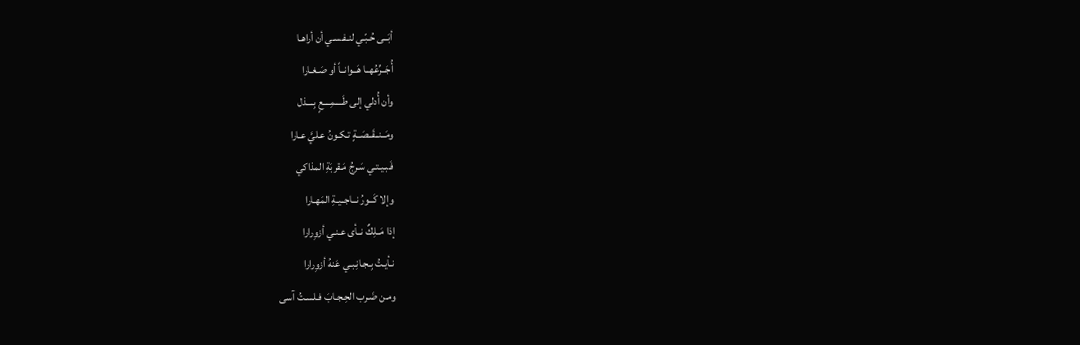أبَــى حُـبّـي لنـفـسـي أن أراهـا
أُجَــرِّعُهــا هَــوانــاً أو صَـغـارا
وأن أُدلي إلى طَــــمِــــعٍ بِــــذل
ومَــنــقَــصَــةٍ تـكـونُ عـليَّ عـارا
فَـبـيـتـي سَـرجُ مَـقربَةِ المذاكي
وإلا كَــورُ نــاجــيـةِ المَهـارا
إذا مَــلِكٌ نــأى عـنـي أزوِرارا
نـأيـتُ بِـجـانِـبـي عَنهُ أزوِرارا
ومـن ضَـرب الحِـجـابَ فـلسـتُ آسى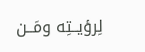لِرؤيــتِه ومَــن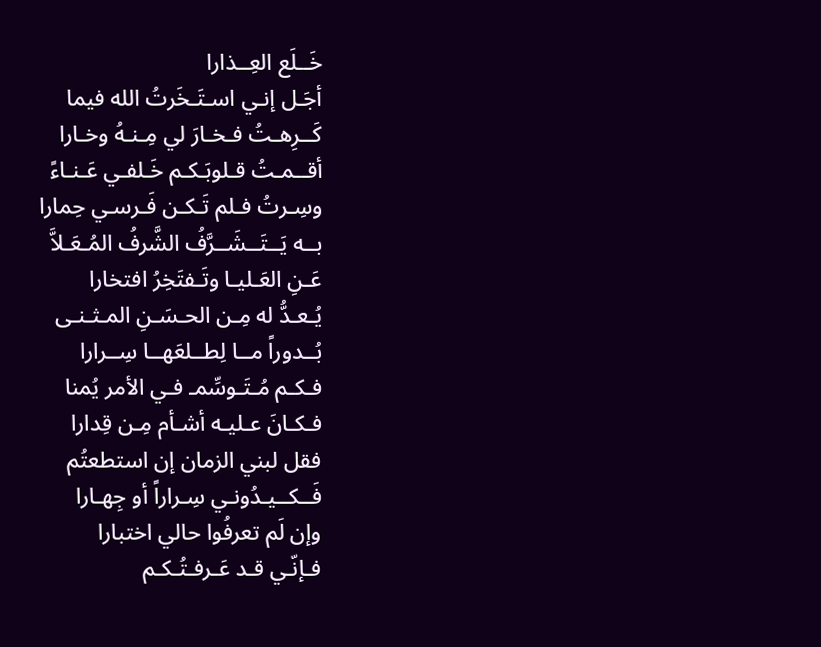خَــلَع العِــذارا
أجَـل إنـي اسـتَـخَرتُ الله فيما
كَــرِهـتُ فـخـارَ لي مِـنـهُ وخـارا
أقــمـتُ قـلوبَـكـم خَـلفـي عَـنـاءً
وسِـرتُ فـلم تَـكـن فَـرسـي حِمارا
بــه يَــتَــشَــرَّفُ الشَّرفُ المُـعَـلاَّ
عَـنِ العَـليـا وتَـفتَخِرُ افتخارا
يُـعـدُّ له مِـن الحـسَـنِ المـثـنـى
بُــدوراً مــا لِطــلعَهــا سِــرارا
فـكـم مُـتَـوسِّمـ فـي الأمر يُمنا
فـكـانَ عـليـه أشـأم مِـن قِدارا
فقل لبني الزمان إن استطعتُم
فَــكــيـدُونـي سِـراراً أو جِهـارا
وإن لَم تعرفُوا حالي اختبارا
فـإنّـي قـد عَـرفـتُـكـم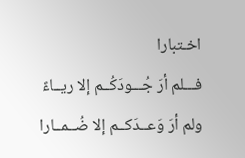اخـتبارا
فـــلم أرَ جُـــودَكُــم إلا ريــاءً
ولم أرَ وَعــدَكــم إلا ضُــمــارا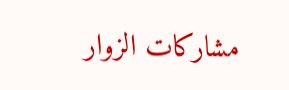مشاركات الزوار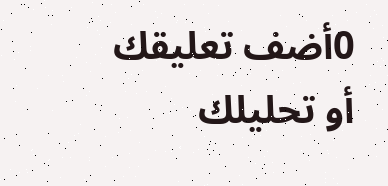0أضف تعليقك أو تحليلك